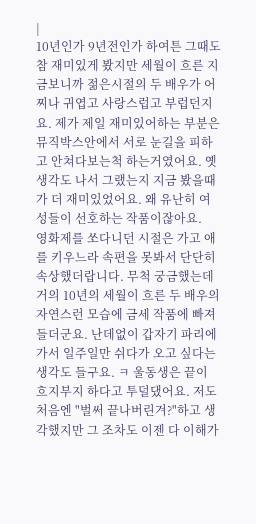|
10년인가 9년전인가 하여튼 그때도 참 재미있게 봤지만 세월이 흐른 지금보니까 젊은시절의 두 배우가 어찌나 귀엽고 사랑스럽고 부럽던지요. 제가 제일 재미있어하는 부분은 뮤직박스안에서 서로 눈길을 피하고 안쳐다보는척 하는거였어요. 옛생각도 나서 그랬는지 지금 봤을때가 더 재미있었어요. 왜 유난히 여성들이 선호하는 작품이잖아요.
영화제를 쏘다니던 시절은 가고 애를 키우느라 속편을 못봐서 단단히 속상했더랍니다. 무척 궁금했는데 거의 10년의 세월이 흐른 두 배우의 자연스런 모습에 금세 작품에 빠져들더군요. 난데없이 갑자기 파리에 가서 일주일만 쉬다가 오고 싶다는 생각도 들구요. ㅋ 울동생은 끝이 흐지부지 하다고 투덜댔어요. 저도 처음엔 "벌써 끝나버린겨?"하고 생각했지만 그 조차도 이젠 다 이해가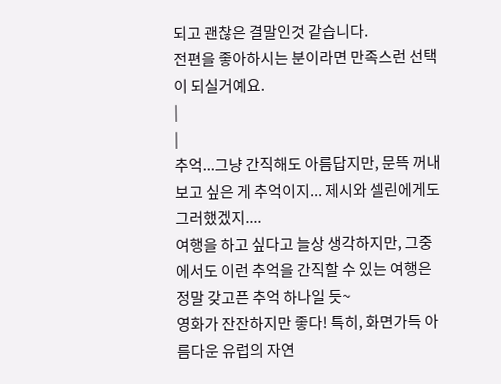되고 괜찮은 결말인것 같습니다.
전편을 좋아하시는 분이라면 만족스런 선택이 되실거예요.
|
|
추억...그냥 간직해도 아름답지만, 문뜩 꺼내보고 싶은 게 추억이지... 제시와 셀린에게도 그러했겠지....
여행을 하고 싶다고 늘상 생각하지만, 그중에서도 이런 추억을 간직할 수 있는 여행은 정말 갖고픈 추억 하나일 듯~
영화가 잔잔하지만 좋다! 특히, 화면가득 아름다운 유럽의 자연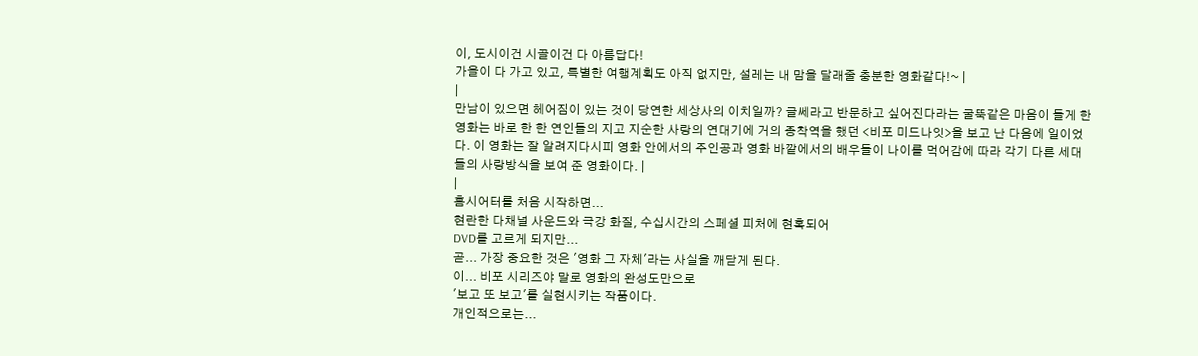이, 도시이건 시골이건 다 아름답다!
가을이 다 가고 있고, 특별한 여행계획도 아직 없지만, 설레는 내 맘을 달래줄 충분한 영화같다!~ |
|
만남이 있으면 헤어짐이 있는 것이 당연한 세상사의 이치일까? 글쎄라고 반문하고 싶어진다라는 굴뚝같은 마음이 들게 한 영화는 바로 한 한 연인들의 지고 지순한 사랑의 연대기에 거의 종착역을 했던 <비포 미드나잇>을 보고 난 다음에 일이었다. 이 영화는 잘 알려지다시피 영화 안에서의 주인공과 영화 바깥에서의 배우들이 나이를 먹어감에 따라 각기 다른 세대들의 사랑방식을 보여 준 영화이다. |
|
홈시어터를 처음 시작하면...
현란한 다채널 사운드와 극강 화질, 수십시간의 스페셜 피처에 현혹되어
DVD를 고르게 되지만...
곧... 가장 중요한 것은 '영화 그 자체'라는 사실을 깨닫게 된다.
이... 비포 시리즈야 말로 영화의 완성도만으로
'보고 또 보고'를 실현시키는 작품이다.
개인적으로는...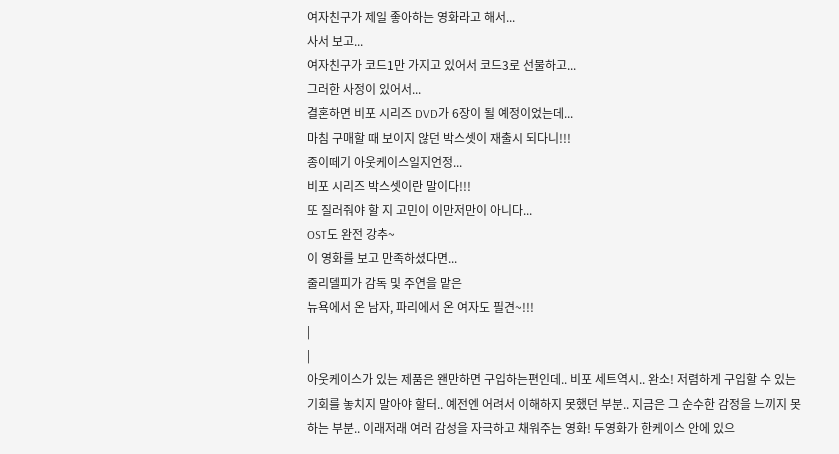여자친구가 제일 좋아하는 영화라고 해서...
사서 보고...
여자친구가 코드1만 가지고 있어서 코드3로 선물하고...
그러한 사정이 있어서...
결혼하면 비포 시리즈 DVD가 6장이 될 예정이었는데...
마침 구매할 때 보이지 않던 박스셋이 재출시 되다니!!!
종이떼기 아웃케이스일지언정...
비포 시리즈 박스셋이란 말이다!!!
또 질러줘야 할 지 고민이 이만저만이 아니다...
OST도 완전 강추~
이 영화를 보고 만족하셨다면...
줄리델피가 감독 및 주연을 맡은
뉴욕에서 온 남자, 파리에서 온 여자도 필견~!!!
|
|
아웃케이스가 있는 제품은 왠만하면 구입하는편인데.. 비포 세트역시.. 완소! 저렴하게 구입할 수 있는 기회를 놓치지 말아야 할터.. 예전엔 어려서 이해하지 못했던 부분.. 지금은 그 순수한 감정을 느끼지 못하는 부분.. 이래저래 여러 감성을 자극하고 채워주는 영화! 두영화가 한케이스 안에 있으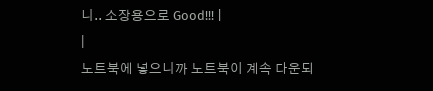니.. 소장용으로 Good!!! |
|
노트북에 넣으니까 노트북이 계속 다운되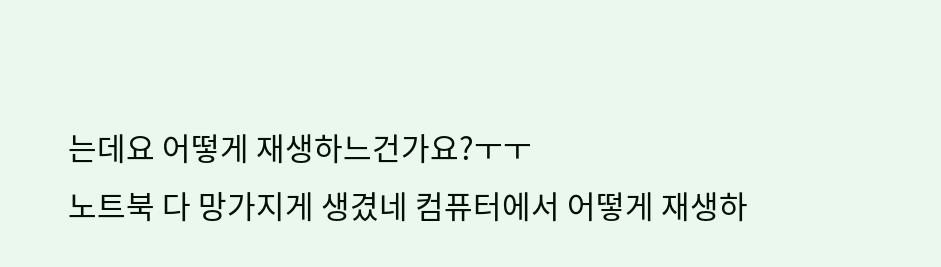는데요 어떻게 재생하느건가요?ㅜㅜ
노트북 다 망가지게 생겼네 컴퓨터에서 어떻게 재생하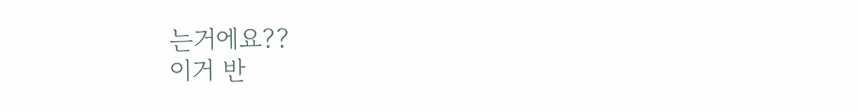는거에요??
이거 반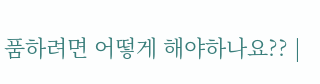품하려면 어떻게 해야하나요?? |